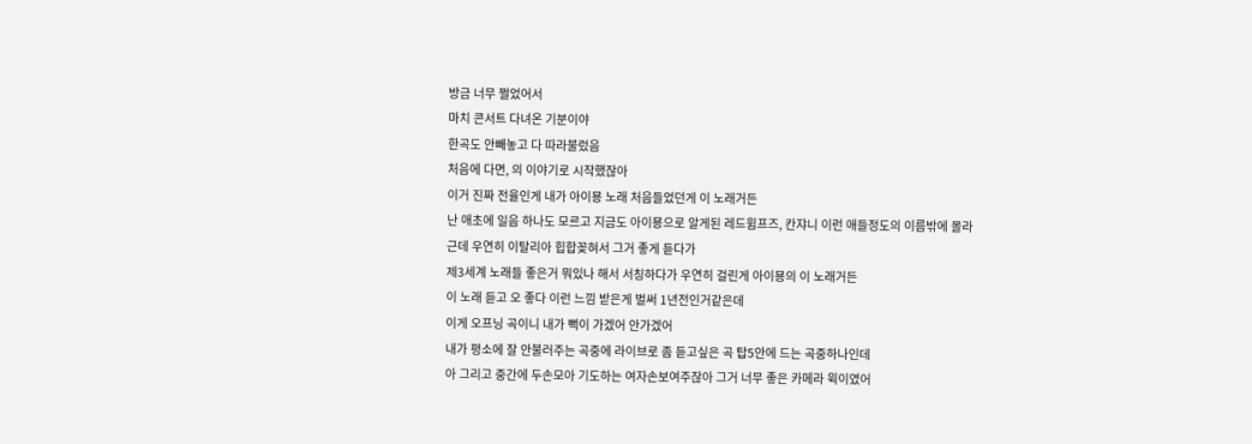방금 너무 쩔었어서
마치 콘서트 다녀온 기분이야
한곡도 안빼놓고 다 따라불렀음
처음에 다면, 의 이야기로 시작했잖아
이거 진짜 전율인게 내가 아이묭 노래 처음들었던게 이 노래거든
난 애초에 일음 하나도 모르고 지금도 아이묭으로 알게된 레드윔프즈, 칸쟈니 이런 애들정도의 이름밖에 몰라
근데 우연히 이탈리아 힙합꽂혀서 그거 좋게 듣다가
제3세계 노래들 좋은거 뭐있나 해서 서칭하다가 우연히 걸린게 아이묭의 이 노래거든
이 노래 듣고 오 좋다 이런 느낌 받은게 벌써 1년전인거같은데
이게 오프닝 곡이니 내가 뻑이 가겠어 안가겠어
내가 평소에 잘 안불러주는 곡중에 라이브로 좀 듣고싶은 곡 탑5안에 드는 곡중하나인데
아 그리고 중간에 두손모아 기도하는 여자손보여주잖아 그거 너무 좋은 카메라 윅이였어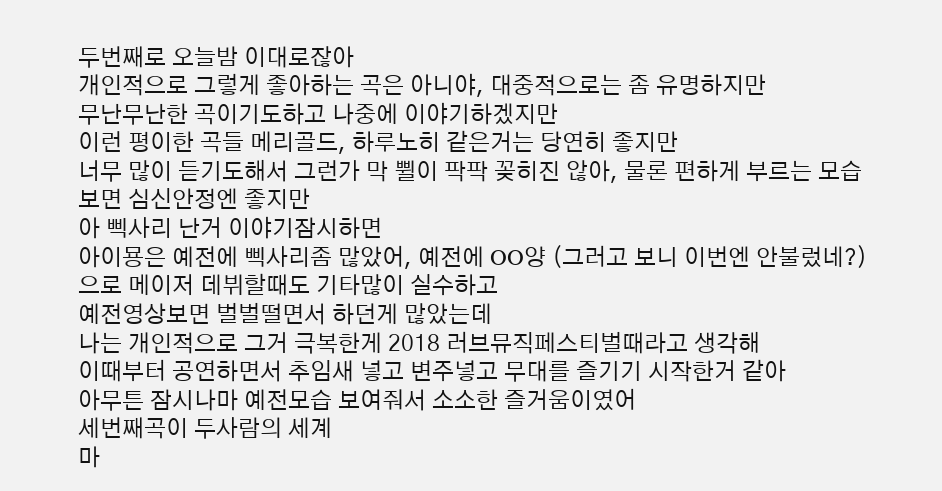두번째로 오늘밤 이대로잖아
개인적으로 그렇게 좋아하는 곡은 아니야, 대중적으로는 좀 유명하지만
무난무난한 곡이기도하고 나중에 이야기하겠지만
이런 평이한 곡들 메리골드, 하루노히 같은거는 당연히 좋지만
너무 많이 듣기도해서 그런가 막 쀨이 팍팍 꽂히진 않아, 물론 편하게 부르는 모습보면 심신안정엔 좋지만
아 삑사리 난거 이야기잠시하면
아이묭은 예전에 삑사리좀 많았어, 예전에 OO양 (그러고 보니 이번엔 안불렀네?) 으로 메이저 데뷔할때도 기타많이 실수하고
예전영상보면 벌벌떨면서 하던게 많았는데
나는 개인적으로 그거 극복한게 2018 러브뮤직페스티벌때라고 생각해
이때부터 공연하면서 추임새 넣고 변주넣고 무대를 즐기기 시작한거 같아
아무튼 잠시나마 예전모습 보여줘서 소소한 즐거움이였어
세번째곡이 두사람의 세계
마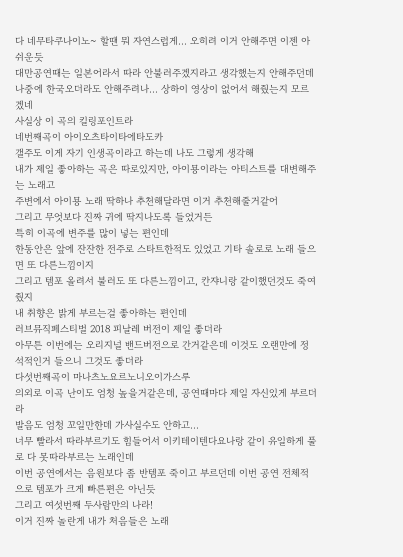다 네무타쿠나이노~ 할땐 뭐 자연스럽게... 오히려 이거 안해주면 이젠 아쉬운듯
대만공연때는 일본어라서 따라 안불러주겠지라고 생각했는지 안해주던데
나중에 한국오더라도 안해주려나... 상하이 영상이 없어서 해줬는지 모르겠네
사실상 이 곡의 킬링포인트라
네번째곡이 아이오츠타이타에타도카
갤주도 이게 자기 인생곡이라고 하는데 나도 그렇게 생각해
내가 제일 좋아하는 곡은 따로있지만, 아이묭이라는 아티스트를 대변해주는 노래고
주변에서 아이묭 노래 딱하나 추천해달라면 이거 추천해줄거같어
그리고 무엇보다 진짜 귀에 딱지나도록 들었거든
특히 이곡에 변주를 많이 넣는 편인데
한동안은 앞에 잔잔한 전주로 스타트한적도 있었고 기타 솔로로 노래 들으면 또 다른느낌이지
그리고 템포 올려서 불러도 또 다른느낌이고, 칸쟈니랑 같이했던것도 죽여줬지
내 취향은 밝게 부르는걸 좋아하는 편인데
러브뮤직페스티벌 2018 피날레 버전이 제일 좋더라
아무튼 이번에는 오리지널 밴드버전으로 간거같은데 이것도 오랜만에 정석적인거 들으니 그것도 좋더라
다섯번째곡이 마나츠노요르노니오이가스루
의외로 이곡 난이도 엄청 높을거같은데, 공연때마다 제일 자신있게 부르더라
발음도 엄청 꼬일만한데 가사실수도 안하고...
너무 빨라서 따라부르기도 힘들어서 이키테이텐다요나랑 같이 유일하게 풀로 다 못따라부르는 노래인데
이번 공연에서는 음원보다 좀 반템포 죽이고 부르던데 이번 공연 전체적으로 템포가 크게 빠른편은 아닌듯
그리고 여섯번째 두사람만의 나라!
이거 진짜 놀란게 내가 처음들은 노래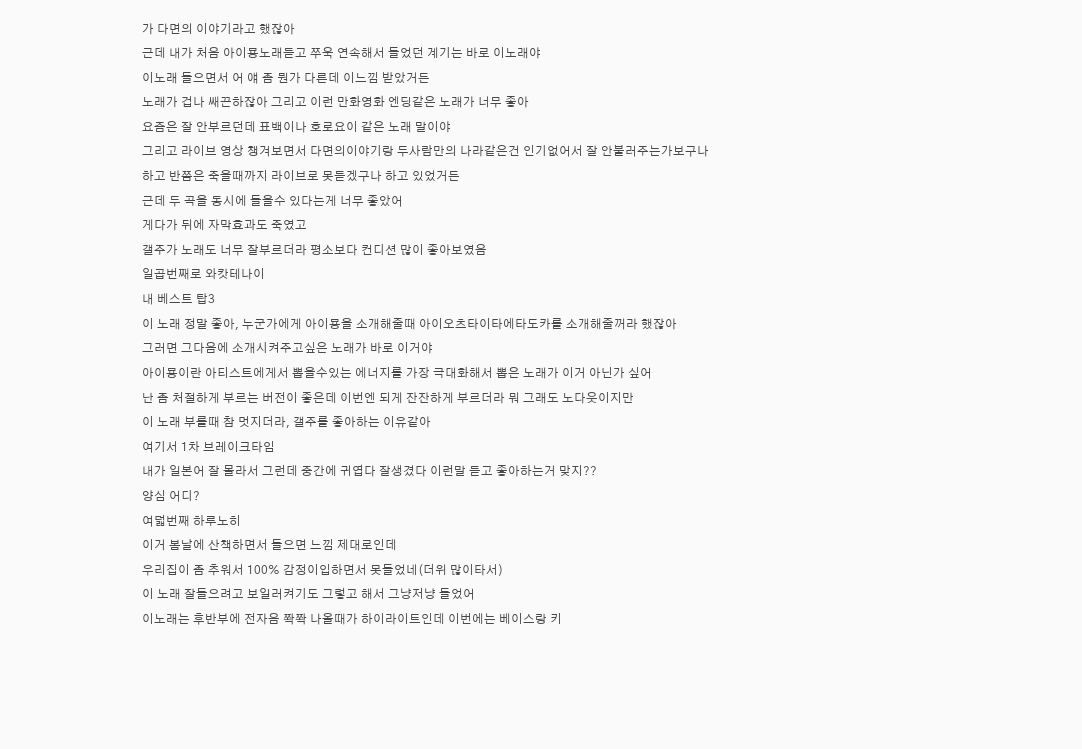가 다면의 이야기라고 했잖아
근데 내가 처음 아이묭노래듣고 쭈욱 연속해서 들었던 계기는 바로 이노래야
이노래 들으면서 어 얘 좀 뭔가 다른데 이느낌 받았거든
노래가 겁나 쌔끈하잖아 그리고 이런 만화영화 엔딩같은 노래가 너무 좋아
요즘은 잘 안부르던데 표백이나 호로요이 같은 노래 말이야
그리고 라이브 영상 챙겨보면서 다면의이야기랑 두사람만의 나라같은건 인기없어서 잘 안불러주는가보구나
하고 반쯤은 죽을때까지 라이브로 못듣겠구나 하고 있었거든
근데 두 곡을 동시에 들을수 있다는게 너무 좋았어
게다가 뒤에 자막효과도 죽였고
갤주가 노래도 너무 잘부르더라 평소보다 컨디션 많이 좋아보였음
일곱번째로 와캇테나이
내 베스트 탑3
이 노래 정말 좋아, 누군가에게 아이묭을 소개해줄때 아이오츠타이타에타도카를 소개해줄꺼라 했잖아
그러면 그다음에 소개시켜주고싶은 노래가 바로 이거야
아이묭이란 아티스트에게서 뽑을수있는 에너지를 가장 극대화해서 뽑은 노래가 이거 아닌가 싶어
난 좀 처절하게 부르는 버전이 좋은데 이번엔 되게 잔잔하게 부르더라 뭐 그래도 노다웃이지만
이 노래 부를때 참 멋지더라, 갤주를 좋아하는 이유같아
여기서 1차 브레이크타임
내가 일본어 잘 몰라서 그런데 중간에 귀엽다 잘생겼다 이런말 듣고 좋아하는거 맞지??
양심 어디?
여덟번째 하루노히
이거 봄날에 산책하면서 들으면 느낌 제대로인데
우리집이 좀 추워서 100% 감정이입하면서 못들었네(더위 많이타서)
이 노래 잘들으려고 보일러켜기도 그렇고 해서 그냥저냥 들었어
이노래는 후반부에 전자음 쫙쫙 나올때가 하이라이트인데 이번에는 베이스랑 키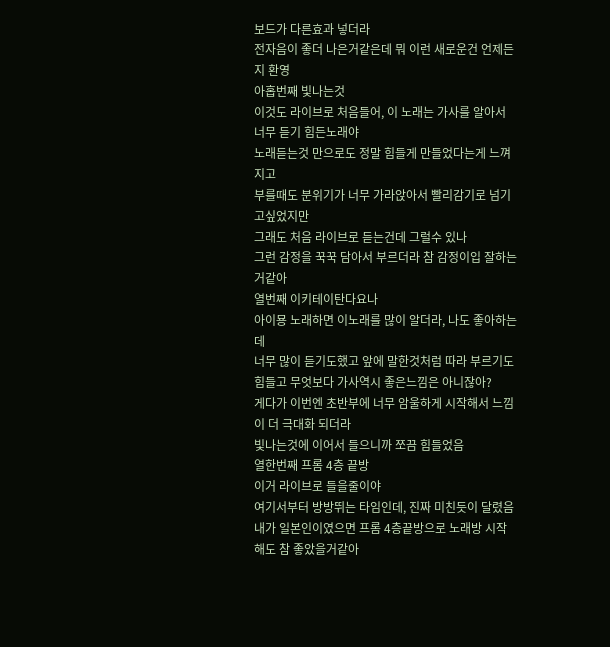보드가 다른효과 넣더라
전자음이 좋더 나은거같은데 뭐 이런 새로운건 언제든지 환영
아홉번째 빛나는것
이것도 라이브로 처음들어, 이 노래는 가사를 알아서 너무 듣기 힘든노래야
노래듣는것 만으로도 정말 힘들게 만들었다는게 느껴지고
부를때도 분위기가 너무 가라앉아서 빨리감기로 넘기고싶었지만
그래도 처음 라이브로 듣는건데 그럴수 있나
그런 감정을 꾹꾹 담아서 부르더라 참 감정이입 잘하는거같아
열번째 이키테이탄다요나
아이묭 노래하면 이노래를 많이 알더라, 나도 좋아하는데
너무 많이 듣기도했고 앞에 말한것처럼 따라 부르기도 힘들고 무엇보다 가사역시 좋은느낌은 아니잖아?
게다가 이번엔 초반부에 너무 암울하게 시작해서 느낌이 더 극대화 되더라
빛나는것에 이어서 들으니까 쪼끔 힘들었음
열한번째 프롬 4층 끝방
이거 라이브로 들을줄이야
여기서부터 방방뛰는 타임인데, 진짜 미친듯이 달렸음
내가 일본인이였으면 프롬 4층끝방으로 노래방 시작해도 참 좋았을거같아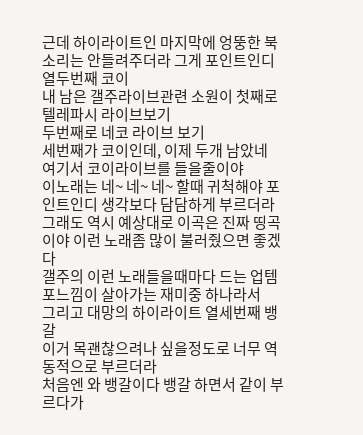근데 하이라이트인 마지막에 엉뚱한 북소리는 안들려주더라 그게 포인트인디
열두번째 코이
내 남은 갤주라이브관련 소원이 첫째로 텔레파시 라이브보기
두번째로 네코 라이브 보기
세번째가 코이인데, 이제 두개 남았네
여기서 코이라이브를 들을줄이야
이노래는 네~ 네~ 네~ 할때 귀척해야 포인트인디 생각보다 담담하게 부르더라
그래도 역시 예상대로 이곡은 진짜 띵곡이야 이런 노래좀 많이 불러줬으면 좋겠다
갤주의 이런 노래들을때마다 드는 업템포느낌이 살아가는 재미중 하나라서
그리고 대망의 하이라이트 열세번째 뱅갈
이거 목괜찮으려나 싶을정도로 너무 역동적으로 부르더라
처음엔 와 뱅갈이다 뱅갈 하면서 같이 부르다가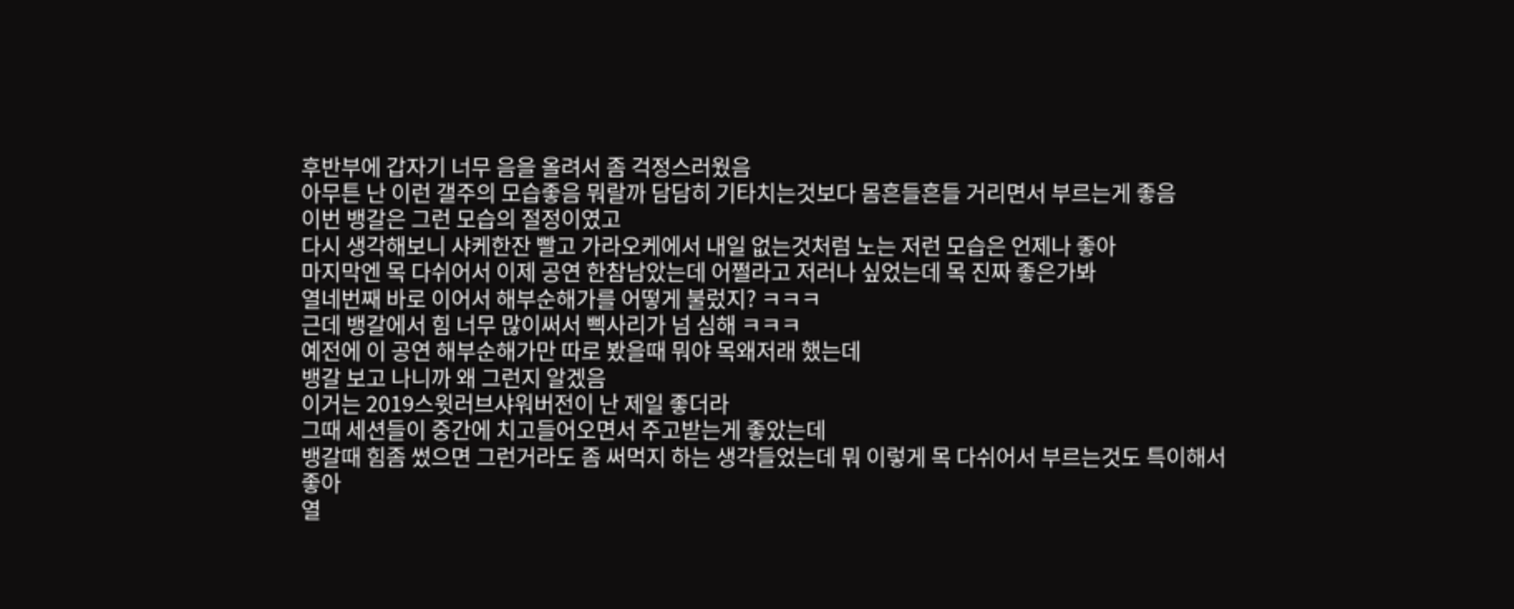후반부에 갑자기 너무 음을 올려서 좀 걱정스러웠음
아무튼 난 이런 갤주의 모습좋음 뭐랄까 담담히 기타치는것보다 몸흔들흔들 거리면서 부르는게 좋음
이번 뱅갈은 그런 모습의 절정이였고
다시 생각해보니 샤케한잔 빨고 가라오케에서 내일 없는것처럼 노는 저런 모습은 언제나 좋아
마지막엔 목 다쉬어서 이제 공연 한참남았는데 어쩔라고 저러나 싶었는데 목 진짜 좋은가봐
열네번째 바로 이어서 해부순해가를 어떻게 불렀지? ㅋㅋㅋ
근데 뱅갈에서 힘 너무 많이써서 삑사리가 넘 심해 ㅋㅋㅋ
예전에 이 공연 해부순해가만 따로 봤을때 뭐야 목왜저래 했는데
뱅갈 보고 나니까 왜 그런지 알겠음
이거는 2019스윗러브샤워버전이 난 제일 좋더라
그때 세션들이 중간에 치고들어오면서 주고받는게 좋았는데
뱅갈때 힘좀 썼으면 그런거라도 좀 써먹지 하는 생각들었는데 뭐 이렇게 목 다쉬어서 부르는것도 특이해서 좋아
열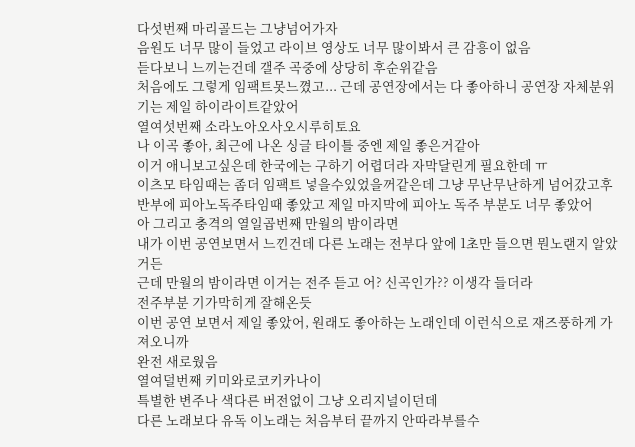다섯번째 마리골드는 그냥넘어가자
음원도 너무 많이 들었고 라이브 영상도 너무 많이봐서 큰 감흥이 없음
듣다보니 느끼는건데 갤주 곡중에 상당히 후순위같음
처음에도 그렇게 임팩트못느꼈고... 근데 공연장에서는 다 좋아하니 공연장 자체분위기는 제일 하이라이트같았어
열여섯번째 소라노아오사오시루히토요
나 이곡 좋아, 최근에 나온 싱글 타이틀 중엔 제일 좋은거같아
이거 애니보고싶은데 한국에는 구하기 어렵더라 자막달린게 필요한데 ㅠ
이츠모 타임때는 좀더 임팩트 넣을수있었을꺼같은데 그냥 무난무난하게 넘어갔고후반부에 피아노독주타임때 좋았고 제일 마지막에 피아노 독주 부분도 너무 좋았어
아 그리고 충격의 열일곱번째 만월의 밤이라면
내가 이번 공연보면서 느낀건데 다른 노래는 전부다 앞에 1초만 들으면 뭔노랜지 알았거든
근데 만월의 밤이라면 이거는 전주 듣고 어? 신곡인가?? 이생각 들더라
전주부분 기가막히게 잘해온듯
이번 공연 보면서 제일 좋았어, 원래도 좋아하는 노래인데 이런식으로 재즈풍하게 가져오니까
완전 새로웠음
열여덜번째 키미와로코키카나이
특별한 변주나 색다른 버전없이 그냥 오리지널이던데
다른 노래보다 유독 이노래는 처음부터 끝까지 안따라부를수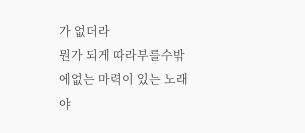가 없더라
뭔가 되게 따라부를수밖에없는 마력이 있는 노래야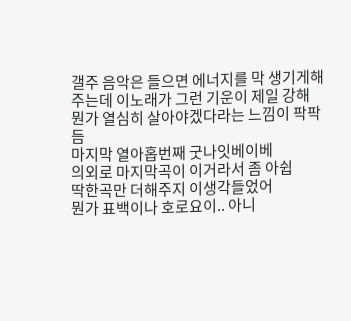갤주 음악은 들으면 에너지를 막 생기게해주는데 이노래가 그런 기운이 제일 강해
뭔가 열심히 살아야겠다라는 느낌이 팍팍듬
마지막 열아홉번째 굿나잇베이베
의외로 마지막곡이 이거라서 좀 아쉽
딱한곡만 더해주지 이생각들었어
뭔가 표백이나 호로요이.. 아니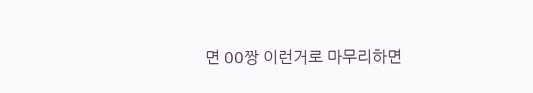면 OO짱 이런거로 마무리하면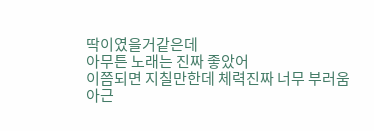딱이였을거같은데
아무튼 노래는 진짜 좋았어
이쯤되면 지칠만한데 체력진짜 너무 부러움
아근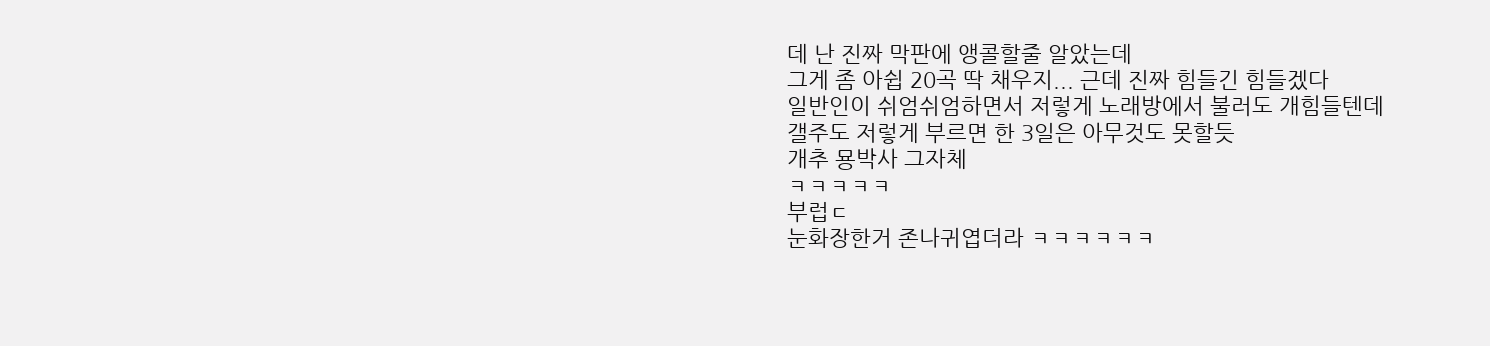데 난 진짜 막판에 앵콜할줄 알았는데
그게 좀 아쉽 20곡 딱 채우지... 근데 진짜 힘들긴 힘들겠다
일반인이 쉬엄쉬엄하면서 저렇게 노래방에서 불러도 개힘들텐데
갤주도 저렇게 부르면 한 3일은 아무것도 못할듯
개추 묭박사 그자체
ㅋㅋㅋㅋㅋ
부럽ㄷ
눈화장한거 존나귀엽더라 ㅋㅋㅋㅋㅋㅋ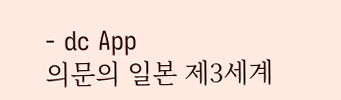- dc App
의문의 일본 제3세계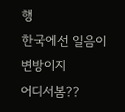행
한국에선 일음이 변방이지
어디서봄??